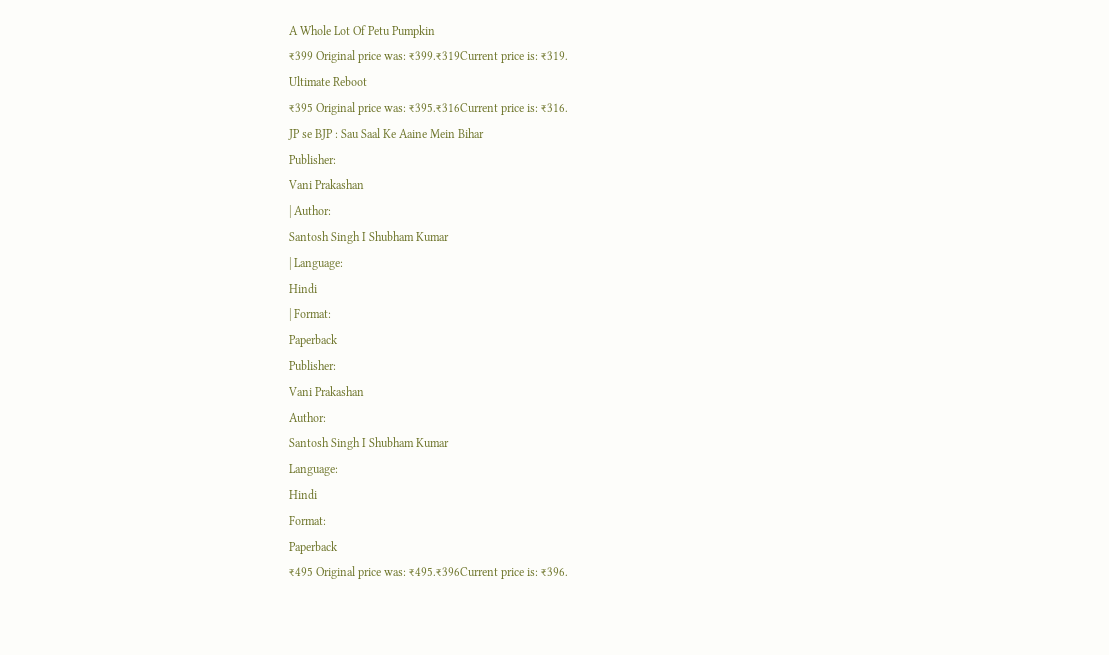A Whole Lot Of Petu Pumpkin
₹399 Original price was: ₹399.₹319Current price is: ₹319.
Ultimate Reboot
₹395 Original price was: ₹395.₹316Current price is: ₹316.
JP se BJP : Sau Saal Ke Aaine Mein Bihar
Publisher:
Vani Prakashan
| Author:
Santosh Singh I Shubham Kumar
| Language:
Hindi
| Format:
Paperback
Publisher:
Vani Prakashan
Author:
Santosh Singh I Shubham Kumar
Language:
Hindi
Format:
Paperback
₹495 Original price was: ₹495.₹396Current price is: ₹396.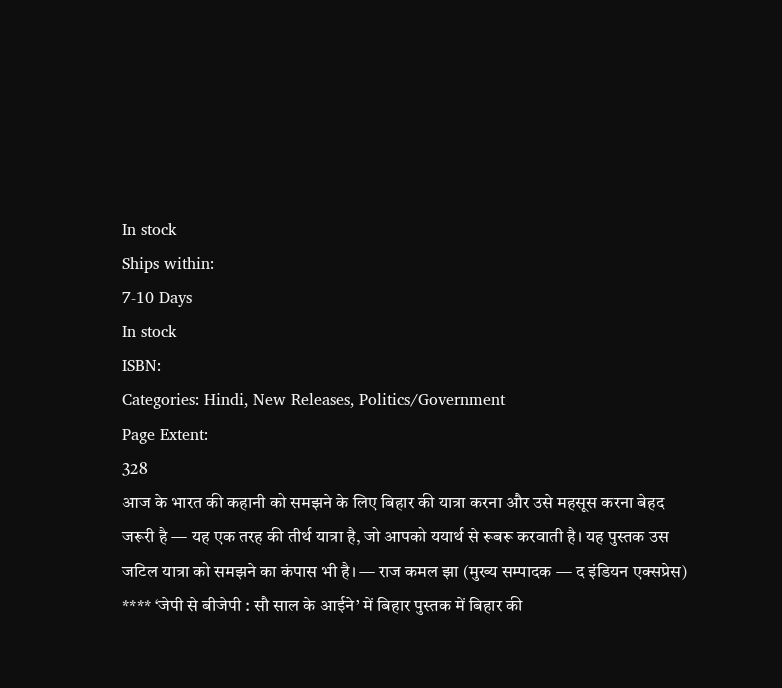In stock
Ships within:
7-10 Days
In stock
ISBN:
Categories: Hindi, New Releases, Politics/Government
Page Extent:
328
आज के भारत की कहानी को समझने के लिए बिहार की यात्रा करना और उसे महसूस करना बेहद जरूरी है — यह एक तरह की तीर्थ यात्रा है, जो आपको ययार्थ से रूबरू करवाती है। यह पुस्तक उस जटिल यात्रा को समझने का कंपास भी है। — राज कमल झा (मुख्य सम्पादक — द इंडियन एक्सप्रेस) **** ‘जेपी से बीजेपी : सौ साल के आईने’ में बिहार पुस्तक में बिहार की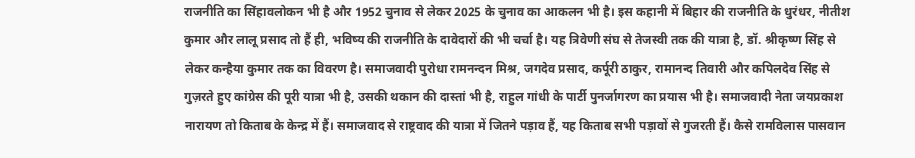राजनीति का सिंहावलोकन भी है और 1952 चुनाव से लेकर 2025 के चुनाव का आकलन भी है। इस कहानी में बिहार की राजनीति के धुरंधर, नीतीश कुमार और लालू प्रसाद तो हैं ही, भविष्य की राजनीति के दावेदारों की भी चर्चा है। यह त्रिवेणी संघ से तेजस्वी तक की यात्रा है, डॉ. श्रीकृष्ण सिंह से लेकर कन्हैया कुमार तक का विवरण है। समाजवादी पुरोधा रामनन्दन मिश्र, जगदेव प्रसाद, कर्पूरी ठाकुर, रामानन्द तिवारी और कपिलदेव सिंह से गुज़रते हुए कांग्रेस की पूरी यात्रा भी है, उसकी थकान की दास्तां भी है, राहुल गांधी के पार्टी पुनर्जागरण का प्रयास भी है। समाजवादी नेता जयप्रकाश नारायण तो किताब के केन्द्र में हैं। समाजवाद से राष्ट्रवाद की यात्रा में जितने पड़ाव हैं, यह किताब सभी पड़ावों से गुजरती हैं। कैसे रामविलास पासवान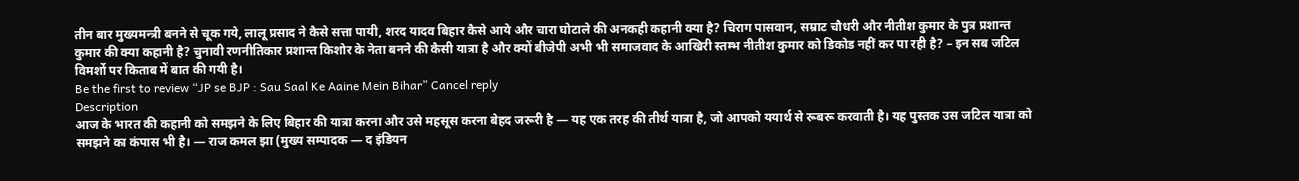तीन बार मुख्यमन्त्री बनने से चूक गये, लालू प्रसाद ने कैसे सत्ता पायी, शरद यादव बिहार कैसे आये और चारा घोटाले की अनकही कहानी क्या है? चिराग पासवान, सम्राट चौधरी और नीतीश कुमार के पुत्र प्रशान्त कुमार की क्या कहानी है? चुनावी रणनीतिकार प्रशान्त किशोर के नेता बनने की कैसी यात्रा है और क्यों बीजेपी अभी भी समाजवाद के आखिरी स्तम्भ नीतीश कुमार को डिकोड नहीं कर पा रही है? – इन सब जटिल विमर्शो पर किताब में बात की गयी है।
Be the first to review “JP se BJP : Sau Saal Ke Aaine Mein Bihar” Cancel reply
Description
आज के भारत की कहानी को समझने के लिए बिहार की यात्रा करना और उसे महसूस करना बेहद जरूरी है — यह एक तरह की तीर्थ यात्रा है, जो आपको ययार्थ से रूबरू करवाती है। यह पुस्तक उस जटिल यात्रा को समझने का कंपास भी है। — राज कमल झा (मुख्य सम्पादक — द इंडियन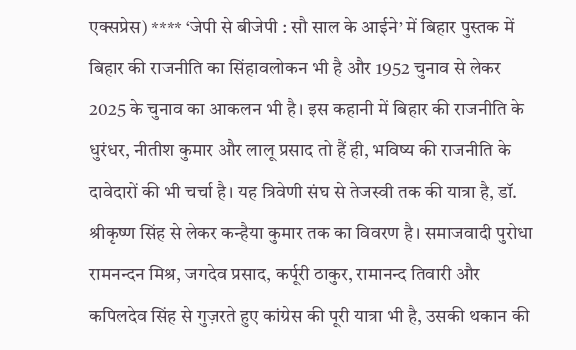एक्सप्रेस) **** ‘जेपी से बीजेपी : सौ साल के आईने’ में बिहार पुस्तक में बिहार की राजनीति का सिंहावलोकन भी है और 1952 चुनाव से लेकर 2025 के चुनाव का आकलन भी है। इस कहानी में बिहार की राजनीति के धुरंधर, नीतीश कुमार और लालू प्रसाद तो हैं ही, भविष्य की राजनीति के दावेदारों की भी चर्चा है। यह त्रिवेणी संघ से तेजस्वी तक की यात्रा है, डॉ. श्रीकृष्ण सिंह से लेकर कन्हैया कुमार तक का विवरण है। समाजवादी पुरोधा रामनन्दन मिश्र, जगदेव प्रसाद, कर्पूरी ठाकुर, रामानन्द तिवारी और कपिलदेव सिंह से गुज़रते हुए कांग्रेस की पूरी यात्रा भी है, उसकी थकान की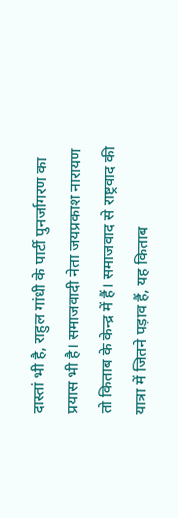दास्तां भी है, राहुल गांधी के पार्टी पुनर्जागरण का प्रयास भी है। समाजवादी नेता जयप्रकाश नारायण तो किताब के केन्द्र में हैं। समाजवाद से राष्ट्रवाद की यात्रा में जितने पड़ाव हैं, यह किताब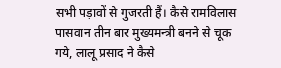सभी पड़ावों से गुजरती हैं। कैसे रामविलास पासवान तीन बार मुख्यमन्त्री बनने से चूक गये, लालू प्रसाद ने कैसे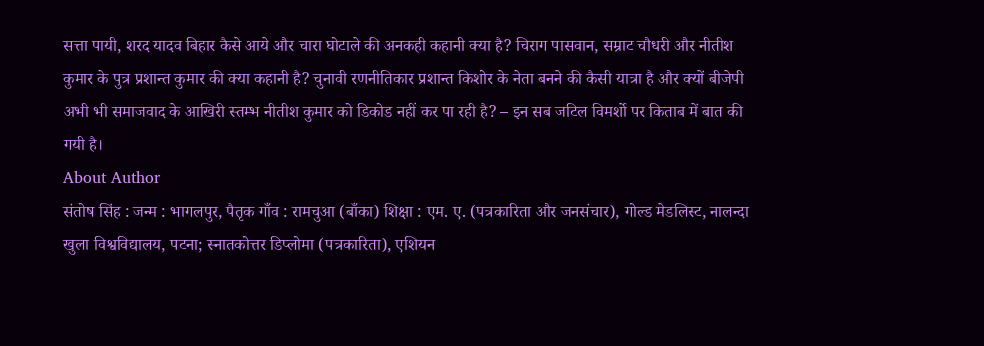सत्ता पायी, शरद यादव बिहार कैसे आये और चारा घोटाले की अनकही कहानी क्या है? चिराग पासवान, सम्राट चौधरी और नीतीश कुमार के पुत्र प्रशान्त कुमार की क्या कहानी है? चुनावी रणनीतिकार प्रशान्त किशोर के नेता बनने की कैसी यात्रा है और क्यों बीजेपी अभी भी समाजवाद के आखिरी स्तम्भ नीतीश कुमार को डिकोड नहीं कर पा रही है? – इन सब जटिल विमर्शो पर किताब में बात की गयी है।
About Author
संतोष सिंह : जन्म : भागलपुर, पैतृक गाँव : रामचुआ (बाँका) शिक्षा : एम. ए. (पत्रकारिता और जनसंचार), गोल्ड मेडलिस्ट, नालन्दा खुला विश्वविद्यालय, पटना; स्नातकोत्तर डिप्लोमा (पत्रकारिता), एशियन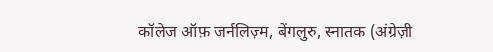कॉलेज ऑफ़ जर्नलिज़्म, बेंगलुरु, स्नातक (अंग्रेज़ी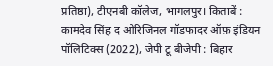प्रतिष्ठा), टीएनबी कॉलेज, भागलपुर। किताबें : कामदेव सिंह द ओरिजिनल गॉडफादर ऑफ़ इंडियन पॉलिटिक्स (2022), जेपी टू बीजेपी : बिहार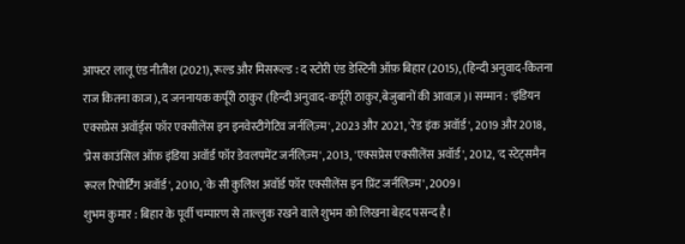आफ्टर लालू एंड नीतीश (2021), रूल्ड और मिसरूल्ड : द स्टोरी एंड डेस्टिनी ऑफ़ बिहार (2015), (हिन्दी अनुवाद-कितना राज कितना काज), द जननायक कर्पूरी ठाकुर (हिन्दी अनुवाद-कर्पूरी ठाकुर,बेजुबानों की आवाज़)। सम्मान : 'इंडियन एक्सप्रेस अवॉर्ड्स फॉर एक्सीलेंस इन इनवेस्टीगेटिव जर्नलिज़्म', 2023 और 2021, 'रेड इंक अवॉर्ड', 2019 और 2018, 'प्रेस काउंसिल ऑफ़ इंडिया अवॉर्ड फॉर डेवलपमेंट जर्नलिज़्म', 2013, 'एक्सप्रेस एक्सीलेंस अवॉर्ड', 2012, 'द स्टेट्समैन रूरल रिपोर्टिंग अवॉर्ड', 2010, 'के सी कुलिश अवॉर्ड फॉर एक्सीलेंस इन प्रिंट जर्नलिज़्म', 2009।
शुभम कुमार : बिहार के पूर्वी चम्पारण से ताल्लुक रखने वाले शुभम को लिखना बेहद पसन्द है।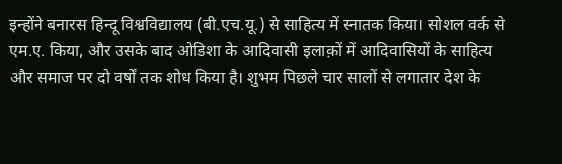इन्होंने बनारस हिन्दू विश्वविद्यालय (बी.एच.यू.) से साहित्य में स्नातक किया। सोशल वर्क से एम.ए. किया, और उसके बाद ओडिशा के आदिवासी इलाक़ों में आदिवासियों के साहित्य और समाज पर दो वर्षों तक शोध किया है। शुभम पिछले चार सालों से लगातार देश के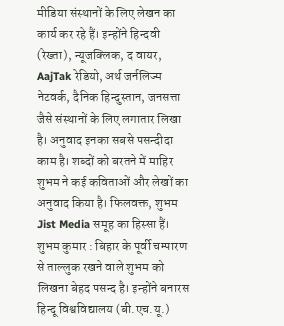मीडिया संस्थानों के लिए लेखन का कार्य कर रहे हैं। इन्होंने हिन्दवी (रेख्ता), न्यूजक्लिक, द वायर, AajTak रेडियो, अर्थ जर्नलिज्म नेटवर्क, दैनिक हिन्दुस्तान, जनसत्ता जैसे संस्थानों के लिए लगातार लिखा है। अनुवाद इनका सबसे पसन्दीदा काम है। शब्दों को बरतने में माहिर शुभम ने कई कविताओं और लेखों का अनुवाद किया है। फिलवक्त, शुभम Jist Media समूह का हिस्सा हैं।
शुभम कुमार : बिहार के पूर्वी चम्पारण से ताल्लुक रखने वाले शुभम को लिखना बेहद पसन्द है। इन्होंने बनारस हिन्दू विश्वविद्यालय (बी.एच.यू.)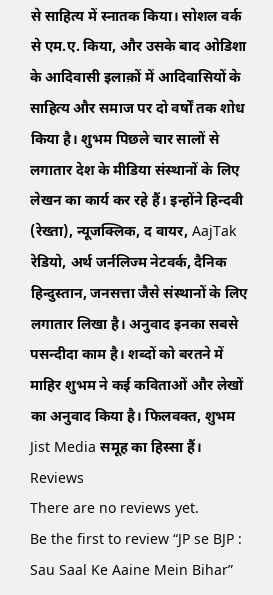से साहित्य में स्नातक किया। सोशल वर्क से एम.ए. किया, और उसके बाद ओडिशा के आदिवासी इलाक़ों में आदिवासियों के साहित्य और समाज पर दो वर्षों तक शोध किया है। शुभम पिछले चार सालों से लगातार देश के मीडिया संस्थानों के लिए लेखन का कार्य कर रहे हैं। इन्होंने हिन्दवी (रेख्ता), न्यूजक्लिक, द वायर, AajTak रेडियो, अर्थ जर्नलिज्म नेटवर्क, दैनिक हिन्दुस्तान, जनसत्ता जैसे संस्थानों के लिए लगातार लिखा है। अनुवाद इनका सबसे पसन्दीदा काम है। शब्दों को बरतने में माहिर शुभम ने कई कविताओं और लेखों का अनुवाद किया है। फिलवक्त, शुभम Jist Media समूह का हिस्सा हैं।
Reviews
There are no reviews yet.
Be the first to review “JP se BJP : Sau Saal Ke Aaine Mein Bihar”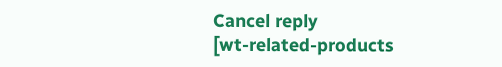Cancel reply
[wt-related-products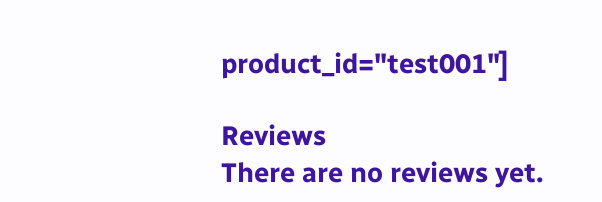product_id="test001"]

Reviews
There are no reviews yet.